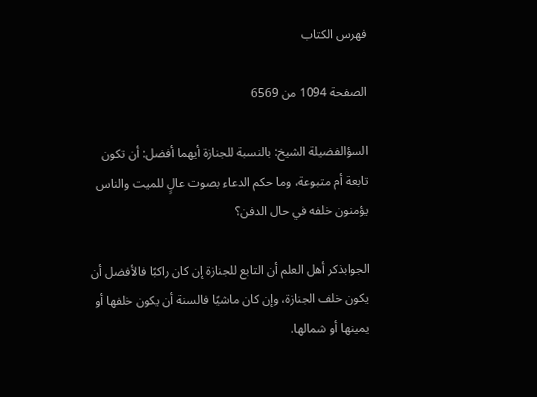فهرس الكتاب

الصفحة 1094 من 6569

السؤالفضيلة الشيخ: بالنسبة للجنازة أيهما أفضل: أن تكون تابعة أم متبوعة، وما حكم الدعاء بصوت عالٍ للميت والناس يؤمنون خلفه في حال الدفن؟

الجوابذكر أهل العلم أن التابع للجنازة إن كان راكبًا فالأفضل أن يكون خلف الجنازة، وإن كان ماشيًا فالسنة أن يكون خلفها أو يمينها أو شمالها.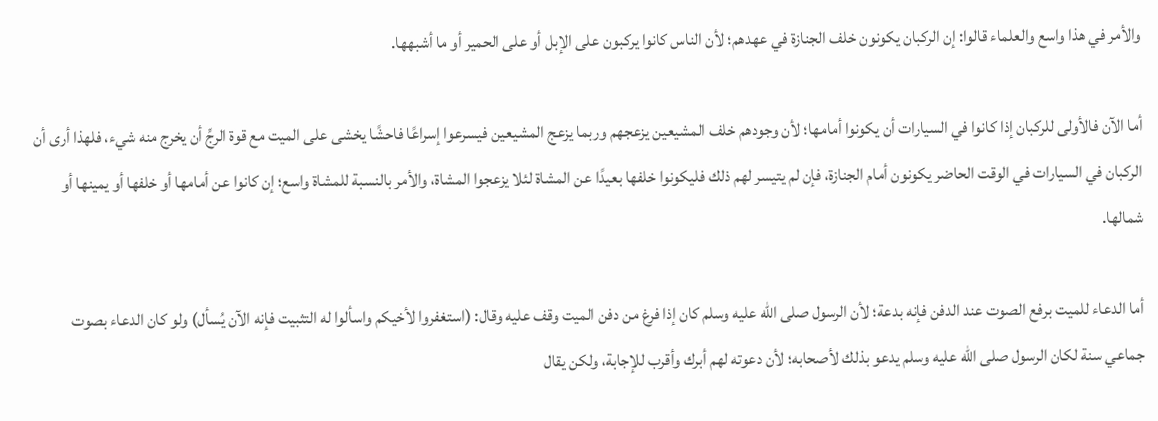والأمر في هذا واسع والعلماء قالوا: إن الركبان يكونون خلف الجنازة في عهدهم؛ لأن الناس كانوا يركبون على الإبل أو على الحمير أو ما أشبهها.

أما الآن فالأولى للركبان إذا كانوا في السيارات أن يكونوا أمامها؛ لأن وجودهم خلف المشيعين يزعجهم وربما يزعج المشيعين فيسرعوا إسراعًا فاحشًا يخشى على الميت مع قوة الرجِّ أن يخرج منه شيء، فلهذا أرى أن الركبان في السيارات في الوقت الحاضر يكونون أمام الجنازة، فإن لم يتيسر لهم ذلك فليكونوا خلفها بعيدًا عن المشاة لئلا يزعجوا المشاة، والأمر بالنسبة للمشاة واسع؛ إن كانوا عن أمامها أو خلفها أو يمينها أو شمالها.

أما الدعاء للميت برفع الصوت عند الدفن فإنه بدعة؛ لأن الرسول صلى الله عليه وسلم كان إذا فرغ من دفن الميت وقف عليه وقال: (استغفروا لأخيكم واسألوا له التثبيت فإنه الآن يُسأل) ولو كان الدعاء بصوت جماعي سنة لكان الرسول صلى الله عليه وسلم يدعو بذلك لأصحابه؛ لأن دعوته لهم أبرك وأقرب للإجابة، ولكن يقال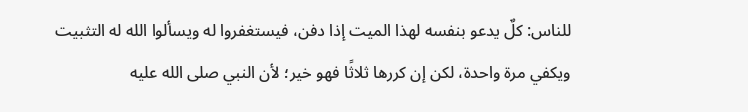للناس: كلٌ يدعو بنفسه لهذا الميت إذا دفن، فيستغفروا له ويسألوا الله له التثبيت ويكفي مرة واحدة، لكن إن كررها ثلاثًا فهو خير؛ لأن النبي صلى الله عليه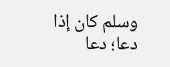وسلم كان إذا دعا؛ دعا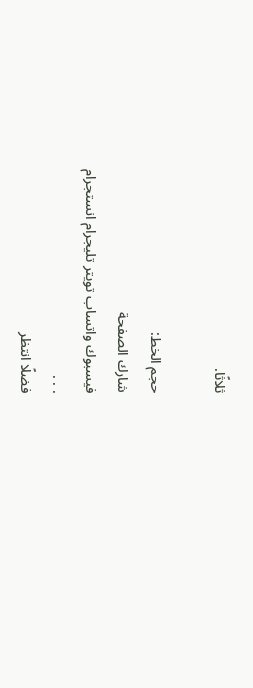ثلاثًا.

حجم الخط:
شارك الصفحة
فيسبوك واتساب تويتر تليجرام انستجرام
. . .
فضلًا انتظر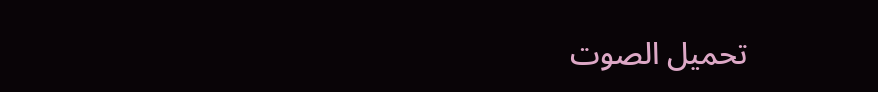تحميل الصوت